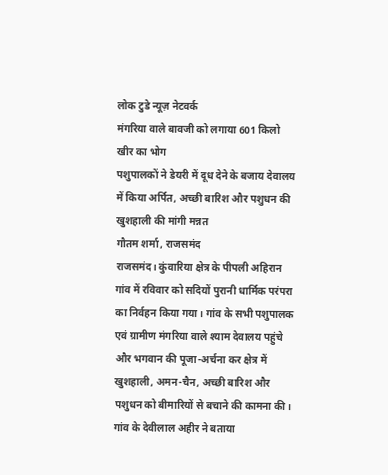लोक टुडे न्यूज़ नेटवर्क
मंगरिया वाले बावजी को लगाया 601 किलो खीर का भोग
पशुपालकों ने डेयरी में दूध देने के बजाय देवालय में किया अर्पित, अच्छी बारिश और पशुधन की खुशहाली की मांगी मन्नत
गौतम शर्मा, राजसमंद
राजसमंद। कुंवारिया क्षेत्र के पीपली अहिरान गांव में रविवार को सदियों पुरानी धार्मिक परंपरा का निर्वहन किया गया। गांव के सभी पशुपालक एवं ग्रामीण मंगरिया वाले श्याम देवालय पहुंचे और भगवान की पूजा-अर्चना कर क्षेत्र में खुशहाली, अमन-चैन, अच्छी बारिश और पशुधन को बीमारियों से बचाने की कामना की।
गांव के देवीलाल अहीर ने बताया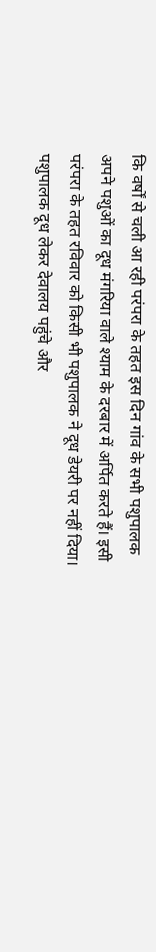कि वर्षों से चली आ रही परंपरा के तहत इस दिन गांव के सभी पशुपालक अपने पशुओं का दूध मंगरिया वाले श्याम के दरबार में अर्पित करते हैं। इसी परंपरा के तहत रविवार को किसी भी पशुपालक ने दूध डेयरी पर नहीं दिया। पशुपालक दूध लेकर देवालय पहुंचे और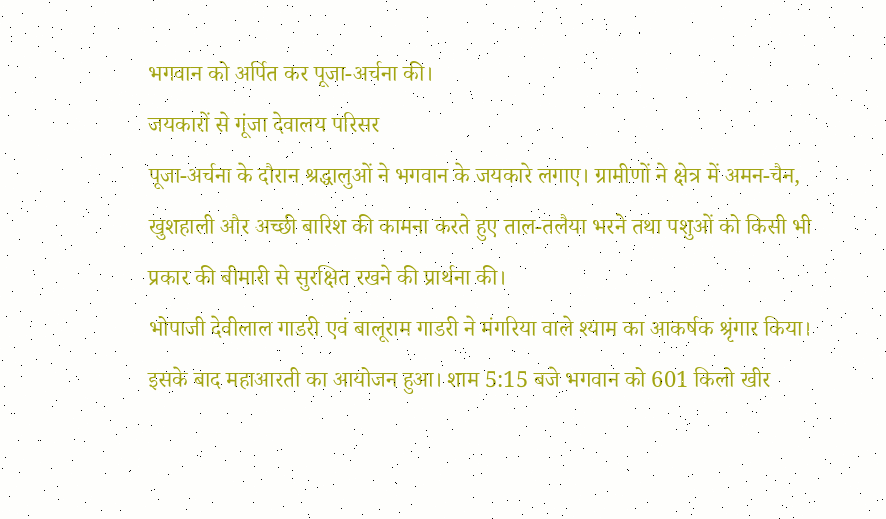भगवान को अर्पित कर पूजा-अर्चना की।
जयकारों से गूंजा देवालय परिसर
पूजा-अर्चना के दौरान श्रद्धालुओं ने भगवान के जयकारे लगाए। ग्रामीणों ने क्षेत्र में अमन-चैन, खुशहाली और अच्छी बारिश की कामना करते हुए ताल-तलैया भरने तथा पशुओं को किसी भी प्रकार की बीमारी से सुरक्षित रखने की प्रार्थना की।
भोपाजी देवीलाल गाडरी एवं बालूराम गाडरी ने मंगरिया वाले श्याम का आकर्षक श्रृंगार किया। इसके बाद महाआरती का आयोजन हुआ। शाम 5:15 बजे भगवान को 601 किलो खीर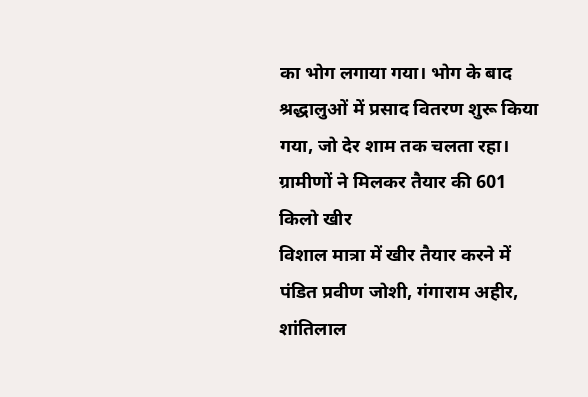का भोग लगाया गया। भोग के बाद श्रद्धालुओं में प्रसाद वितरण शुरू किया गया, जो देर शाम तक चलता रहा।
ग्रामीणों ने मिलकर तैयार की 601 किलो खीर
विशाल मात्रा में खीर तैयार करने में पंडित प्रवीण जोशी, गंगाराम अहीर, शांतिलाल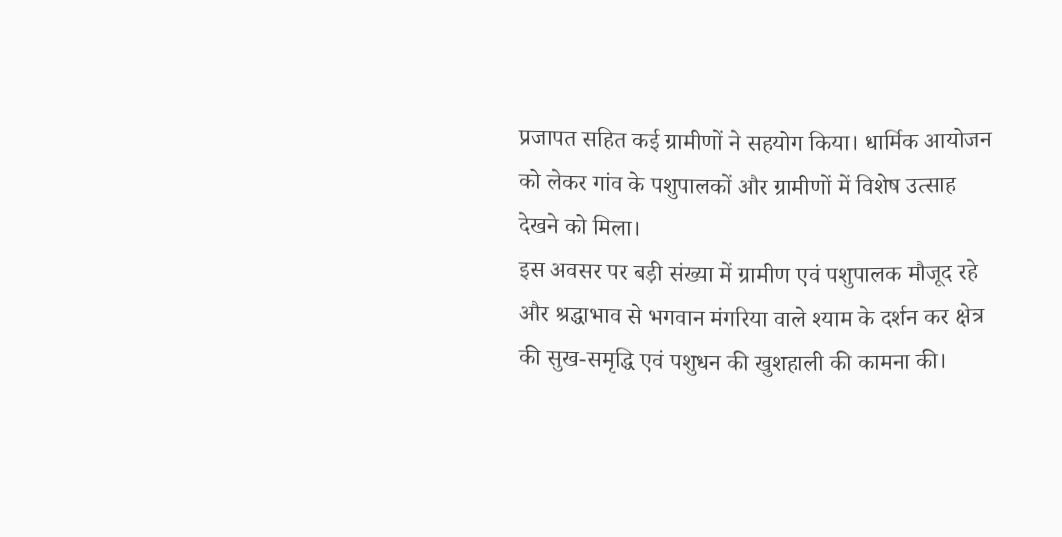प्रजापत सहित कई ग्रामीणों ने सहयोग किया। धार्मिक आयोजन को लेकर गांव के पशुपालकों और ग्रामीणों में विशेष उत्साह देखने को मिला।
इस अवसर पर बड़ी संख्या में ग्रामीण एवं पशुपालक मौजूद रहे और श्रद्धाभाव से भगवान मंगरिया वाले श्याम के दर्शन कर क्षेत्र की सुख-समृद्धि एवं पशुधन की खुशहाली की कामना की।